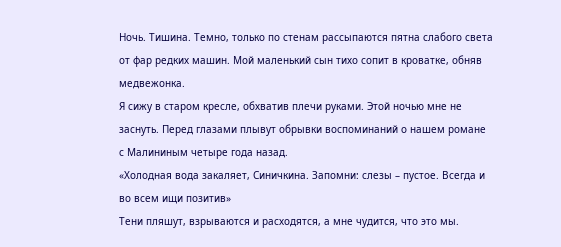Ночь. Тишина. Темно, только по стенам рассыпаются пятна слабого света от фар редких машин. Мой маленький сын тихо сопит в кроватке, обняв медвежонка.
Я сижу в старом кресле, обхватив плечи руками. Этой ночью мне не заснуть. Перед глазами плывут обрывки воспоминаний о нашем романе с Малининым четыре года назад.
«Холодная вода закаляет, Синичкина. Запомни: слезы – пустое. Всегда и во всем ищи позитив»
Тени пляшут, взрываются и расходятся, а мне чудится, что это мы.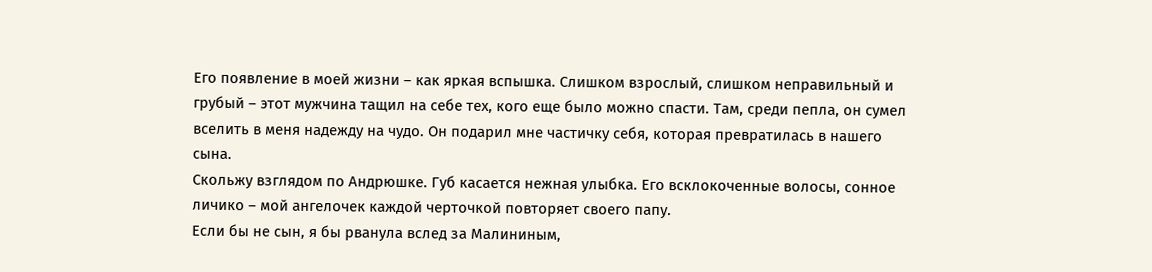Его появление в моей жизни – как яркая вспышка. Слишком взрослый, слишком неправильный и грубый – этот мужчина тащил на себе тех, кого еще было можно спасти. Там, среди пепла, он сумел вселить в меня надежду на чудо. Он подарил мне частичку себя, которая превратилась в нашего сына.
Скольжу взглядом по Андрюшке. Губ касается нежная улыбка. Его всклокоченные волосы, сонное личико – мой ангелочек каждой черточкой повторяет своего папу.
Если бы не сын, я бы рванула вслед за Малининым,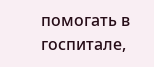помогать в госпитале,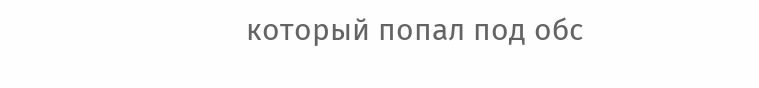который попал под обс